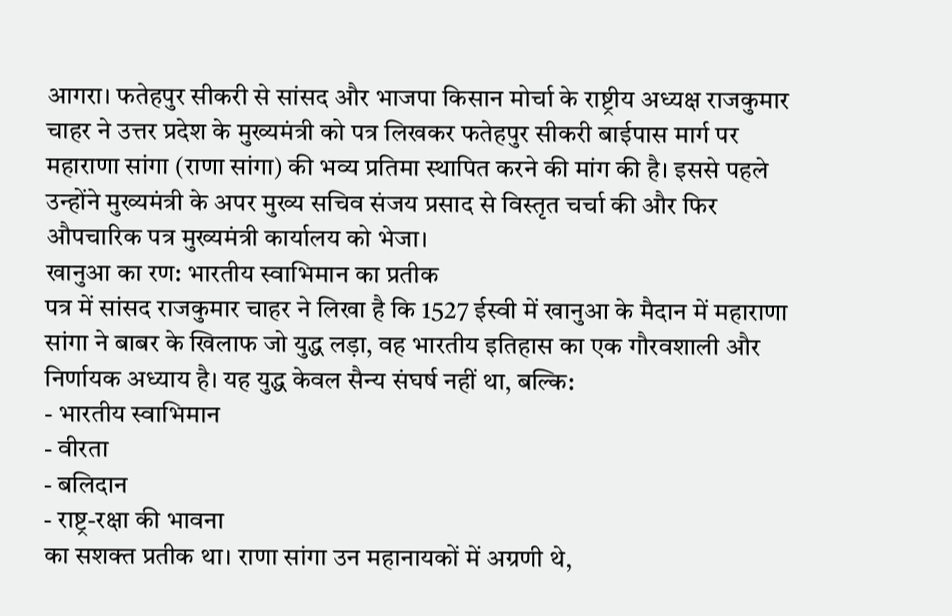आगरा। फतेहपुर सीकरी से सांसद और भाजपा किसान मोर्चा के राष्ट्रीय अध्यक्ष राजकुमार चाहर ने उत्तर प्रदेश के मुख्यमंत्री को पत्र लिखकर फतेहपुर सीकरी बाईपास मार्ग पर महाराणा सांगा (राणा सांगा) की भव्य प्रतिमा स्थापित करने की मांग की है। इससे पहले उन्होंने मुख्यमंत्री के अपर मुख्य सचिव संजय प्रसाद से विस्तृत चर्चा की और फिर औपचारिक पत्र मुख्यमंत्री कार्यालय को भेजा।
खानुआ का रण: भारतीय स्वाभिमान का प्रतीक
पत्र में सांसद राजकुमार चाहर ने लिखा है कि 1527 ईस्वी में खानुआ के मैदान में महाराणा सांगा ने बाबर के खिलाफ जो युद्ध लड़ा, वह भारतीय इतिहास का एक गौरवशाली और निर्णायक अध्याय है। यह युद्ध केवल सैन्य संघर्ष नहीं था, बल्कि:
- भारतीय स्वाभिमान
- वीरता
- बलिदान
- राष्ट्र-रक्षा की भावना
का सशक्त प्रतीक था। राणा सांगा उन महानायकों में अग्रणी थे,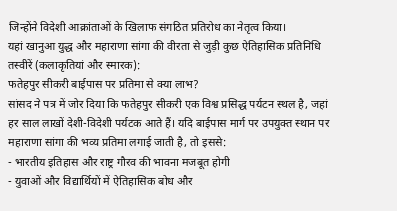जिन्होंने विदेशी आक्रांताओं के खिलाफ संगठित प्रतिरोध का नेतृत्व किया।
यहां खानुआ युद्ध और महाराणा सांगा की वीरता से जुड़ी कुछ ऐतिहासिक प्रतिनिधि तस्वीरें (कलाकृतियां और स्मारक):
फतेहपुर सीकरी बाईपास पर प्रतिमा से क्या लाभ?
सांसद ने पत्र में जोर दिया कि फतेहपुर सीकरी एक विश्व प्रसिद्ध पर्यटन स्थल है, जहां हर साल लाखों देशी-विदेशी पर्यटक आते हैं। यदि बाईपास मार्ग पर उपयुक्त स्थान पर महाराणा सांगा की भव्य प्रतिमा लगाई जाती है, तो इससे:
- भारतीय इतिहास और राष्ट्र गौरव की भावना मजबूत होगी
- युवाओं और विद्यार्थियों में ऐतिहासिक बोध और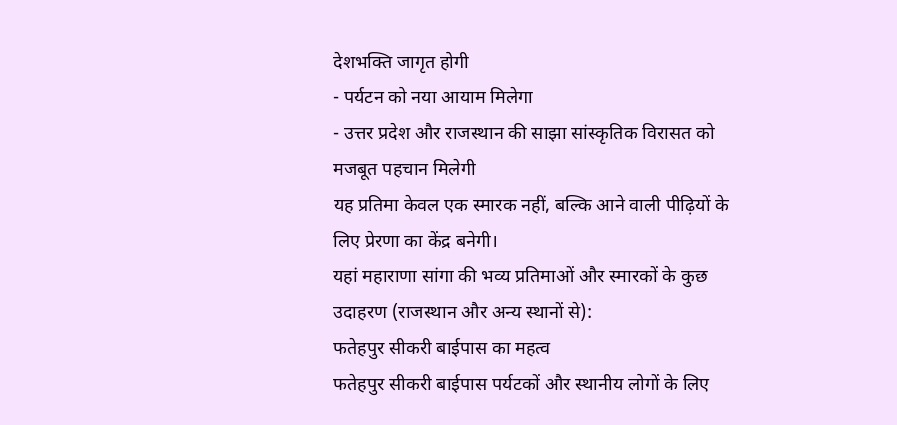देशभक्ति जागृत होगी
- पर्यटन को नया आयाम मिलेगा
- उत्तर प्रदेश और राजस्थान की साझा सांस्कृतिक विरासत को मजबूत पहचान मिलेगी
यह प्रतिमा केवल एक स्मारक नहीं, बल्कि आने वाली पीढ़ियों के लिए प्रेरणा का केंद्र बनेगी।
यहां महाराणा सांगा की भव्य प्रतिमाओं और स्मारकों के कुछ उदाहरण (राजस्थान और अन्य स्थानों से):
फतेहपुर सीकरी बाईपास का महत्व
फतेहपुर सीकरी बाईपास पर्यटकों और स्थानीय लोगों के लिए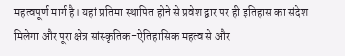महत्वपूर्ण मार्ग है। यहां प्रतिमा स्थापित होने से प्रवेश द्वार पर ही इतिहास का संदेश मिलेगा और पूरा क्षेत्र सांस्कृतिक-ऐतिहासिक महत्व से और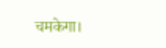चमकेगा।